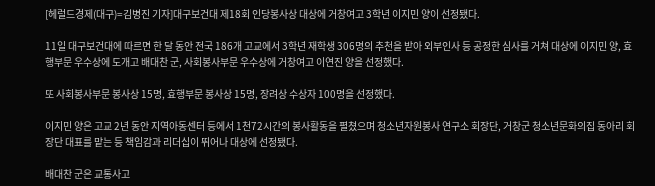[헤럴드경제(대구)=김병진 기자]대구보건대 제18회 인당봉사상 대상에 거창여고 3학년 이지민 양이 선정됐다.

11일 대구보건대에 따르면 한 달 동안 전국 186개 고교에서 3학년 재학생 306명의 추천을 받아 외부인사 등 공정한 심사를 거쳐 대상에 이지민 양, 효행부문 우수상에 도개고 배대찬 군, 사회봉사부문 우수상에 거창여고 이연진 양을 선정했다.

또 사회봉사부문 봉사상 15명, 효행부문 봉사상 15명, 장려상 수상자 100명을 선정했다.

이지민 양은 고교 2년 동안 지역아동센터 등에서 1천72시간의 봉사활동을 펼쳤으며 청소년자원봉사 연구소 회장단, 거창군 청소년문화의집 동아리 회장단 대표를 맡는 등 책임감과 리더십이 뛰어나 대상에 선정됐다.

배대찬 군은 교통사고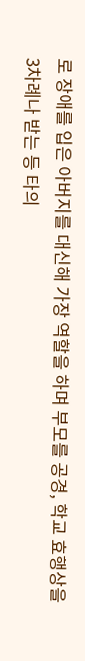로 장애를 입은 아버지를 대신해 가장 역할을 하며 부모를 공경, 학교 효행상을 3차례나 받는 등 타의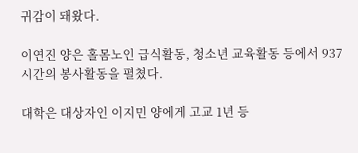귀감이 돼왔다.

이연진 양은 홀몸노인 급식활동, 청소년 교육활동 등에서 937시간의 봉사활동을 펼쳤다.

대학은 대상자인 이지민 양에게 고교 1년 등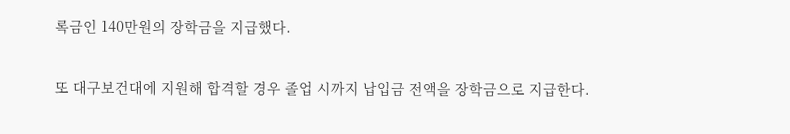록금인 140만원의 장학금을 지급했다.

또 대구보건대에 지원해 합격할 경우 졸업 시까지 납입금 전액을 장학금으로 지급한다.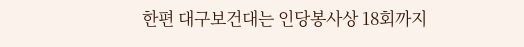한편 대구보건대는 인당봉사상 18회까지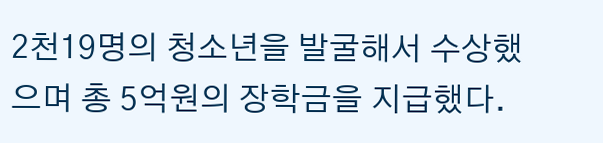2천19명의 청소년을 발굴해서 수상했으며 총 5억원의 장학금을 지급했다.